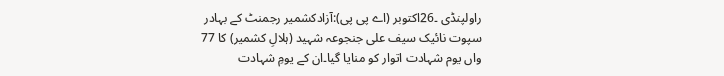راولپنڈی ۔26اکتوبر (اے پی پی):آزادکشمیر رجمنٹ کے بہادر سپوت نائیک سیف علی جنجوعہ شہید (ہلالِ کشمیر) کا 77 واں یوم شہادت اتوار کو منایا گیا۔ان کے یومِ شہادت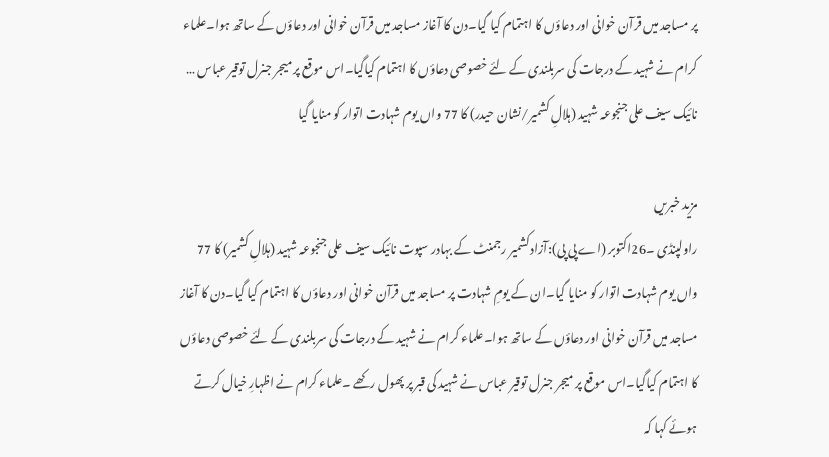پر مساجد میں قرآن خوانی اور دعاؤں کا اہتمام کیا گیا۔دن کا آغاز مساجد میں قرآن خوانی اور دعاؤں کے ساتھ ہوا۔علماء کرام نے شہید کے درجات کی سربلندی کے لئے خصوصی دعاؤں کا اہتمام کیاگیا۔اس موقع پر میجر جنرل توقیر عباس …
نائیک سیف علی جنجوعہ شہید (ہلالِ کشمیر/نشان حیدر) کا 77 واں یوم شہادت اتوار کو منایا گیا

مزید خبریں
راولپنڈی ۔26اکتوبر (اے پی پی):آزادکشمیر رجمنٹ کے بہادر سپوت نائیک سیف علی جنجوعہ شہید (ہلالِ کشمیر) کا 77 واں یوم شہادت اتوار کو منایا گیا۔ان کے یومِ شہادت پر مساجد میں قرآن خوانی اور دعاؤں کا اہتمام کیا گیا۔دن کا آغاز مساجد میں قرآن خوانی اور دعاؤں کے ساتھ ہوا۔علماء کرام نے شہید کے درجات کی سربلندی کے لئے خصوصی دعاؤں کا اہتمام کیاگیا۔اس موقع پر میجر جنرل توقیر عباس نے شہید کی قبر پر پھول رکھے ۔علماء کرام نے اظہارِ خیال کرتے ہوئے کہا کہ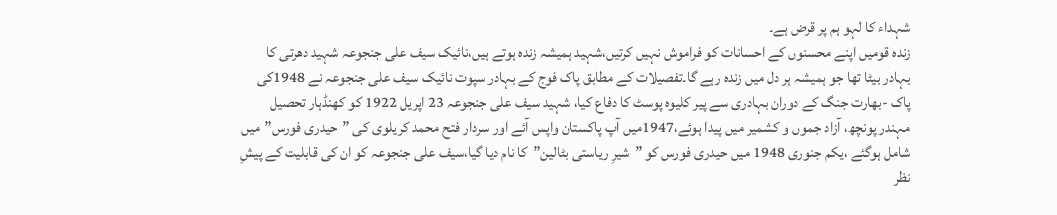شہداء کا لہو ہم پر قرض ہے۔
زندہ قومیں اپنے محسنوں کے احسانات کو فراموش نہیں کرتیں،شہید ہمیشہ زندہ ہوتے ہیں،نائیک سیف علی جنجوعہ شہید دھرتی کا بہادر بیٹا تھا جو ہمیشہ ہر دل میں زندہ رہے گا۔تفصیلات کے مطابق پاک فوج کے بہادر سپوت نائیک سیف علی جنجوعہ نے 1948کی پاک -بھارت جنگ کے دوران بہادری سے پیر کلیوہ پوسٹ کا دفاع کیا، شہید سیف علی جنجوعہ 23 اپریل 1922 کو کھنڈہار تحصیل مہندر پونچھ، آزاد جموں و کشمیر میں پیدا ہوئے،1947میں آپ پاکستان واپس آئے اور سردار فتح محمد کریلوی کی ”حیدری فورس”میں شامل ہوگئے ،یکم جنوری 1948 میں حیدری فورس کو ”شیرِ ریاستی بٹالین”کا نام دیا گیا،سیف علی جنجوعہ کو ان کی قابلیت کے پیشِ نظر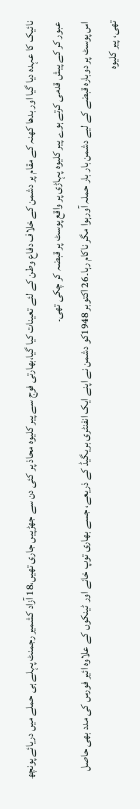نائیک کا عہدہ دیا گیا اور بدھا کھنہ کے مقام پر دشمن کے خلاف دفاع وطن کے لئے تعینات کیا گیا،بھارتی فوج سے پیر کلیوہ محاذ پر کئی دن سے جھڑپیں جاری تھیں،18 آزاد کشمیر رجمنٹ پہلے ہی حملے میں دریائے پونچھ عبور کر کے پیش قدمی کرتے ہوے پیر کلیوہ پہاڑی پر واقع پوسٹ پر قبضہ کر چکی تھی۔
اس پوسٹ پر دوبارہ قبضے کے لیے دشمن بار بار حملہ آورہوا مگر ناکام رہا۔26 اکتوبر 1948کو دشمن نے اپنے ایک انفنٹری بریگیڈ کے ذریعے، جسے بھاری توپ خانے اور ٹینکوں کے علاوہ ائیر فورس کی مدد بھی حاصل تھی، پیر کلیوہ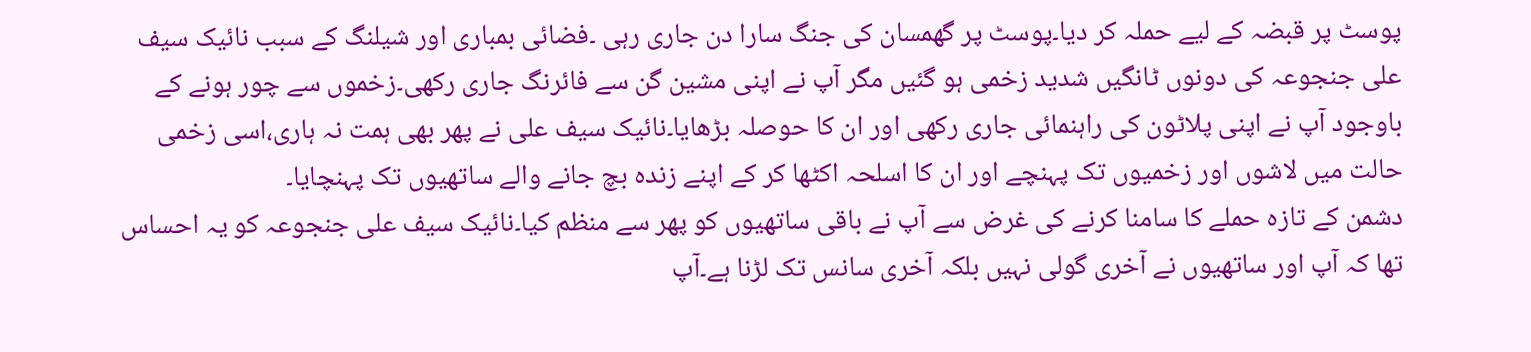پوسٹ پر قبضہ کے لیے حملہ کر دیا۔پوسٹ پر گھمسان کی جنگ سارا دن جاری رہی ۔فضائی بمباری اور شیلنگ کے سبب نائیک سیف علی جنجوعہ کی دونوں ٹانگیں شدید زخمی ہو گئیں مگر آپ نے اپنی مشین گن سے فائرنگ جاری رکھی۔زخموں سے چور ہونے کے باوجود آپ نے اپنی پلاٹون کی راہنمائی جاری رکھی اور ان کا حوصلہ بڑھایا۔نائیک سیف علی نے پھر بھی ہمت نہ ہاری،اسی زخمی حالت میں لاشوں اور زخمیوں تک پہنچے اور ان کا اسلحہ اکٹھا کر کے اپنے زندہ بچ جانے والے ساتھیوں تک پہنچایا۔
دشمن کے تازہ حملے کا سامنا کرنے کی غرض سے آپ نے باقی ساتھیوں کو پھر سے منظم کیا۔نائیک سیف علی جنجوعہ کو یہ احساس تھا کہ آپ اور ساتھیوں نے آخری گولی نہیں بلکہ آخری سانس تک لڑنا ہے۔آپ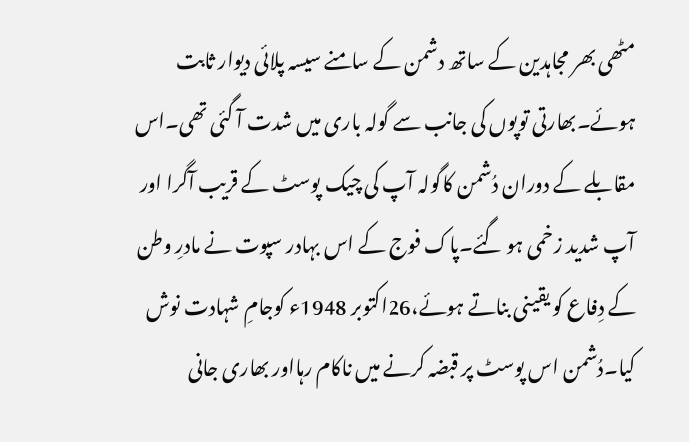مٹھی بھر مجاہدین کے ساتھ دشمن کے سامنے سیسہ پلائی دیوار ثابت ہوئے۔بھارتی توپوں کی جانب سے گولہ باری میں شدت آ گئی تھی۔اس مقابلے کے دوران دُشمن کاگولہ آپ کی چیک پوسٹ کے قریب آگرا اور آپ شدید زخمی ہو گئے۔پاک فوج کے اس بہادر سپوت نے مادرِ وطن کے دِفاع کو یقینی بناتے ہوئے،26اکتوبر 1948ء کوجامِ شہادت نوش کیا۔دُشمن اس پوسٹ پر قبضہ کرنے میں ناکام رہااور بھاری جانی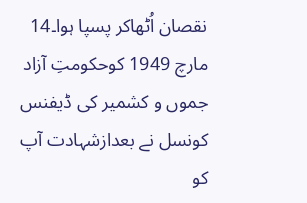نقصان اُٹھاکر پسپا ہوا۔14 مارچ 1949 کوحکومتِ آزاد جموں و کشمیر کی ڈیفنس کونسل نے بعدازشہادت آپ کو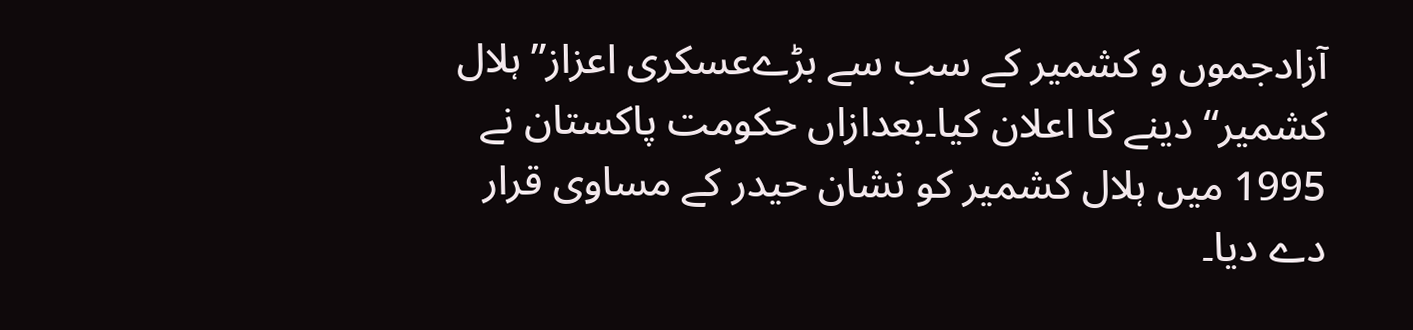آزادجموں و کشمیر کے سب سے بڑےعسکری اعزاز”ہلال کشمیر“ دینے کا اعلان کیا۔بعدازاں حکومت پاکستان نے 1995 میں ہلال کشمیر کو نشان حیدر کے مساوی قرار دے دیا۔